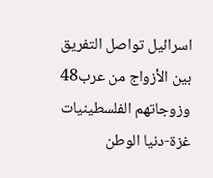اسرائيل تواصل التفريق بين الأزواج من عرب48 وزوجاتهم الفلسطينيات
غزة-دنيا الوطن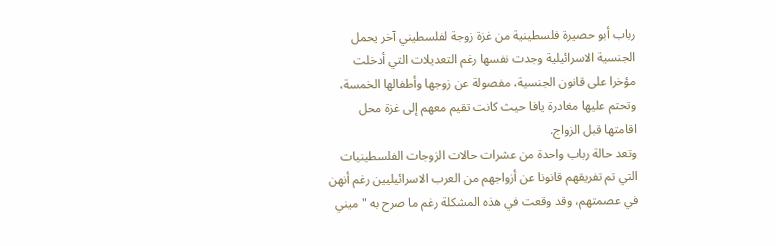رباب أبو حصيرة فلسطينية من غزة زوجة لفلسطيني آخر يحمل الجنسية الاسرائيلية وجدت نفسها رغم التعديلات التي أدخلت مؤخرا على قانون الجنسية، مفصولة عن زوجها وأطفالها الخمسة، وتحتم عليها مغادرة يافا حيث كانت تقيم معهم إلى غزة محل اقامتها قبل الزواج.
وتعد حالة رباب واحدة من عشرات حالات الزوجات الفلسطينيات التي تم تفريقهم قانونا عن أزواجهم من العرب الاسرائيليين رغم أنهن في عصمتهم، وقد وقعت في هذه المشكلة رغم ما صرح به "ميني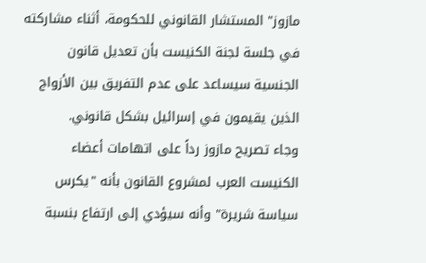مازوز" المستشار القانوني للحكومة، أثناء مشاركته في جلسة لجنة الكنيست بأن تعديل قانون الجنسية سيساعد على عدم التفريق بين الأزواج الذين يقيمون في إسرائيل بشكل قانوني.
وجاء تصريح مازوز رداً على اتهامات أعضاء الكنيست العرب لمشروع القانون بأنه "يكرس سياسة شريرة" وأنه سيؤدي إلى ارتفاع بنسبة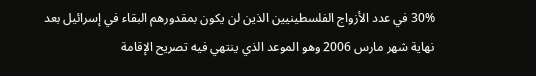30% في عدد الأزواج الفلسطينيين الذين لن يكون بمقدورهم البقاء في إسرائيل بعد نهاية شهر مارس 2006 وهو الموعد الذي ينتهي فيه تصريح الإقامة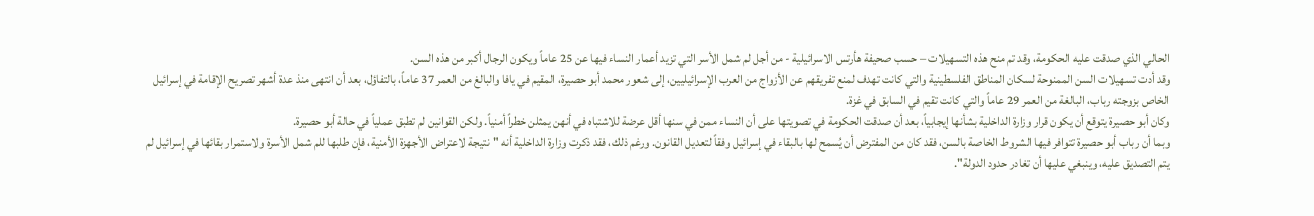الحالي الذي صدقت عليه الحكومة، وقد تم منح هذه التسهيلات – حسب صحيفة هأرتس الاسرائيلية - من أجل لم شمل الأسر التي تزيد أعمار النساء فيها عن 25 عاماً ويكون الرجال أكبر من هذه السن.
وقد أدت تسهيلات السن الممنوحة لسكان المناطق الفلسطينية والتي كانت تهدف لمنع تفريقهم عن الأزواج من العرب الإسرائيليين، إلى شعور محمد أبو حصيرة، المقيم في يافا والبالغ من العمر 37 عاماً، بالتفاؤل، بعد أن انتهى منذ عدة أشهر تصريح الإقامة في إسرائيل الخاص بزوجته رباب، البالغة من العمر 29 عاماً والتي كانت تقيم في السابق في غزة.
وكان أبو حصيرة يتوقع أن يكون قرار وزارة الداخلية بشأنها إيجابياً، بعد أن صدقت الحكومة في تصويتها على أن النساء ممن في سنها أقل عرضة للاشتباه في أنهن يمثلن خطراً أمنياً. ولكن القوانين لم تطبق عملياً في حالة أبو حصيرة.
وبما أن رباب أبو حصيرة تتوافر فيها الشروط الخاصة بالسن، فقد كان من المفترض أن يُسمح لها بالبقاء في إسرائيل وفقاً لتعديل القانون. ورغم ذلك، فقد ذكرت وزارة الداخلية أنه "نتيجة لاعتراض الأجهزة الأمنية، فإن طلبها للم شمل الأسرة ولاستمرار بقائها في إسرائيل لم يتم التصديق عليه، وينبغي عليها أن تغادر حدود الدولة".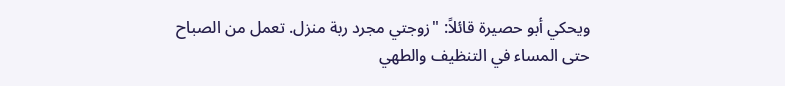ويحكي أبو حصيرة قائلاً: "زوجتي مجرد ربة منزل. تعمل من الصباح حتى المساء في التنظيف والطهي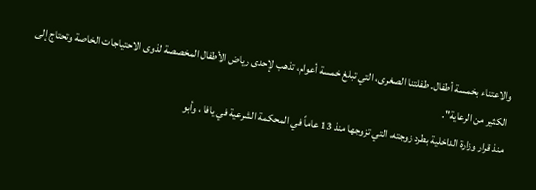والاعتناء بخمسة أطفال. طفلتنا الصغرى، التي تبلغ خمسة أعوام، تذهب لإحدى رياض الأطفال المخصصة لذوى الاحتياجات الخاصة وتحتاج إلى الكثير من الرعاية".
منذ قرار وزارة الداخلية بطرد زوجته، التي تزوجها منذ 13 عاماً في المحكمة الشرعية في يافا ، وأبو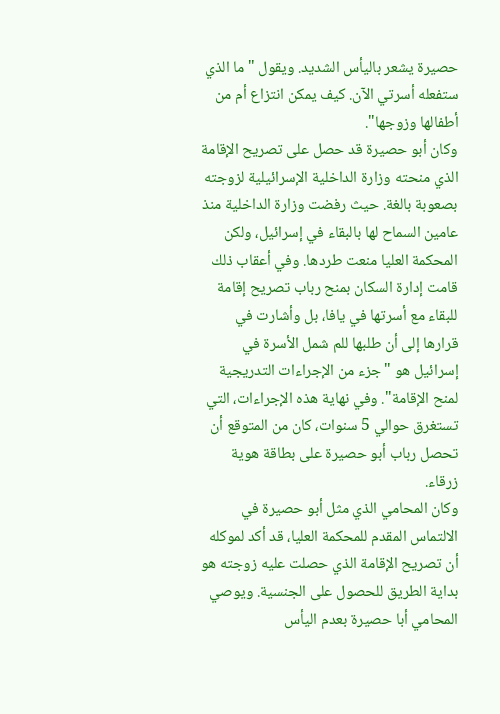حصيرة يشعر باليأس الشديد. ويقول "ما الذي ستفعله أسرتي الآن. كيف يمكن انتزاع أم من أطفالها وزوجها".
وكان أبو حصيرة قد حصل على تصريح الإقامة الذي منحته وزارة الداخلية الإسرائيلية لزوجته بصعوبة بالغة. حيث رفضت وزارة الداخلية منذ عامين السماح لها بالبقاء في إسرائيل، ولكن المحكمة العليا منعت طردها. وفي أعقاب ذلك قامت إدارة السكان بمنح رباب تصريح إقامة للبقاء مع أسرتها في يافا، بل وأشارت في قرارها إلى أن طلبها للم شمل الأسرة في إسرائيل هو "جزء من الإجراءات التدريجية لمنح الإقامة". وفي نهاية هذه الإجراءات، التي تستغرق حوالي 5 سنوات، كان من المتوقع أن تحصل رباب أبو حصيرة على بطاقة هوية زرقاء.
وكان المحامي الذي مثل أبو حصيرة في الالتماس المقدم للمحكمة العليا، قد أكد لموكله أن تصريح الإقامة الذي حصلت عليه زوجته هو بداية الطريق للحصول على الجنسية. ويوصي المحامي أبا حصيرة بعدم اليأس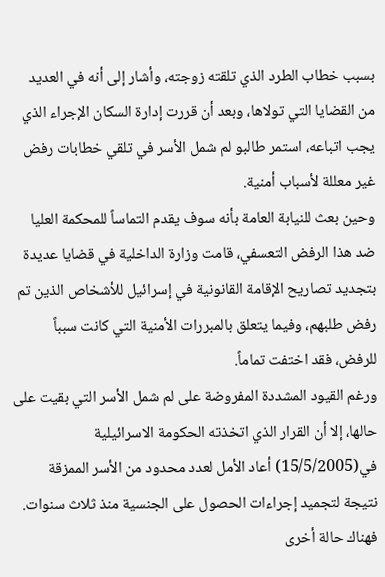بسبب خطاب الطرد الذي تلقته زوجته، وأشار إلى أنه في العديد من القضايا التي تولاها، وبعد أن قررت إدارة السكان الإجراء الذي يجب اتباعه، استمر طالبو لم شمل الأسر في تلقي خطابات رفض غير معللة لأسباب أمنية.
وحين بعث للنيابة العامة بأنه سوف يقدم التماساً للمحكمة العليا ضد هذا الرفض التعسفي، قامت وزارة الداخلية في قضايا عديدة بتجديد تصاريح الإقامة القانونية في إسرائيل للأشخاص الذين تم رفض طلبهم، وفيما يتعلق بالمبررات الأمنية التي كانت سبباً للرفض، فقد اختفت تماماً.
ورغم القيود المشددة المفروضة على لم شمل الأسر التي بقيت على حالها، إلا أن القرار الذي اتخذته الحكومة الاسرائيلية في(15/5/2005) أعاد الأمل لعدد محدود من الأسر الممزقة نتيجة لتجميد إجراءات الحصول على الجنسية منذ ثلاث سنوات.
فهناك حالة أخرى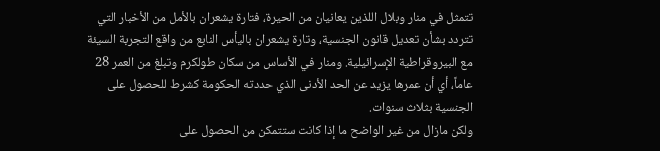تتمثل في منار وبلال اللذين يعانيان من الحيرة، فتارة يشعران بالأمل من الأخبار التي تتردد بشأن تعديل قانون الجنسية، وتارة يشعران باليأس النابع من واقع التجربة السيئة مع البيروقراطية الإسرائيلية. ومنار في الأساس من سكان طولكرم وتبلغ من العمر 28 عاماً، أي أن عمرها يزيد عن الحد الأدنى الذي حددته الحكومة كشرط للحصول على الجنسية بثلاث سنوات.
ولكن مازال من غير الواضح ما إذا كانت ستتمكن من الحصول على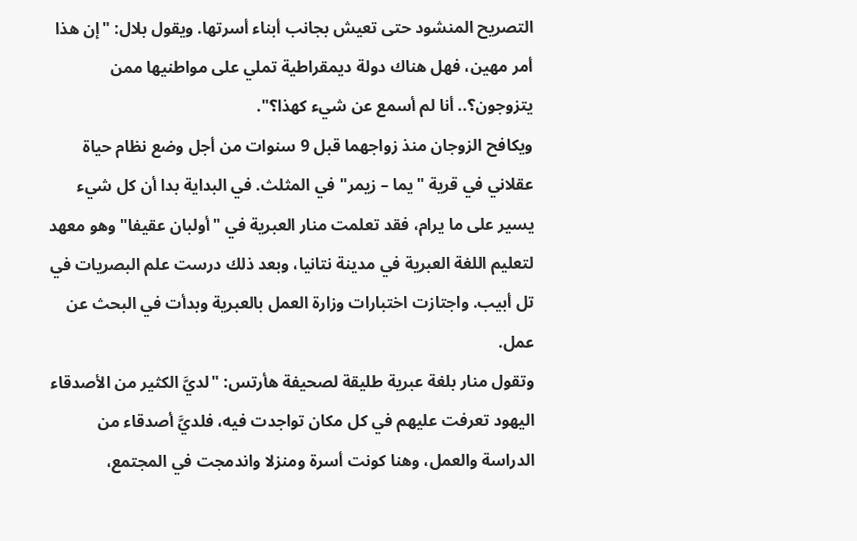التصريح المنشود حتى تعيش بجانب أبناء أسرتها. ويقول بلال: "إن هذا أمر مهين، فهل هناك دولة ديمقراطية تملي على مواطنيها ممن يتزوجون؟.. أنا لم أسمع عن شيء كهذا؟".
ويكافح الزوجان منذ زواجهما قبل 9 سنوات من أجل وضع نظام حياة عقلاني في قرية "يما – زيمر" في المثلث. في البداية بدا أن كل شيء يسير على ما يرام، فقد تعلمت منار العبرية في "أولبان عقيفا" وهو معهد لتعليم اللغة العبرية في مدينة نتانيا، وبعد ذلك درست علم البصريات في تل أبيب. واجتازت اختبارات وزارة العمل بالعبرية وبدأت في البحث عن عمل.
وتقول منار بلغة عبرية طليقة لصحيفة هأرتس: "لديَّ الكثير من الأصدقاء اليهود تعرفت عليهم في كل مكان تواجدت فيه، فلديَّ أصدقاء من الدراسة والعمل، وهنا كونت أسرة ومنزلا واندمجت في المجتمع،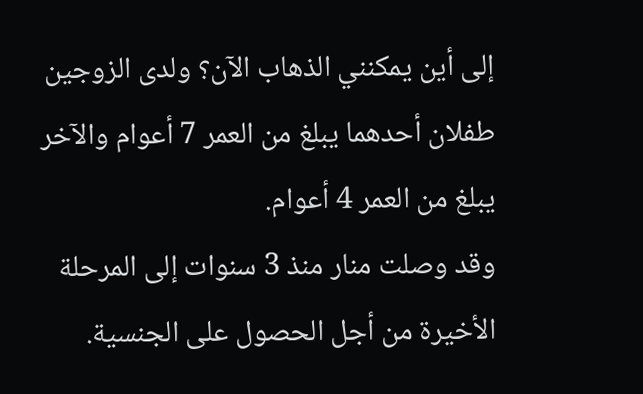إلى أين يمكنني الذهاب الآن؟ ولدى الزوجين طفلان أحدهما يبلغ من العمر 7 أعوام والآخر يبلغ من العمر 4 أعوام.
وقد وصلت منار منذ 3 سنوات إلى المرحلة الأخيرة من أجل الحصول على الجنسية.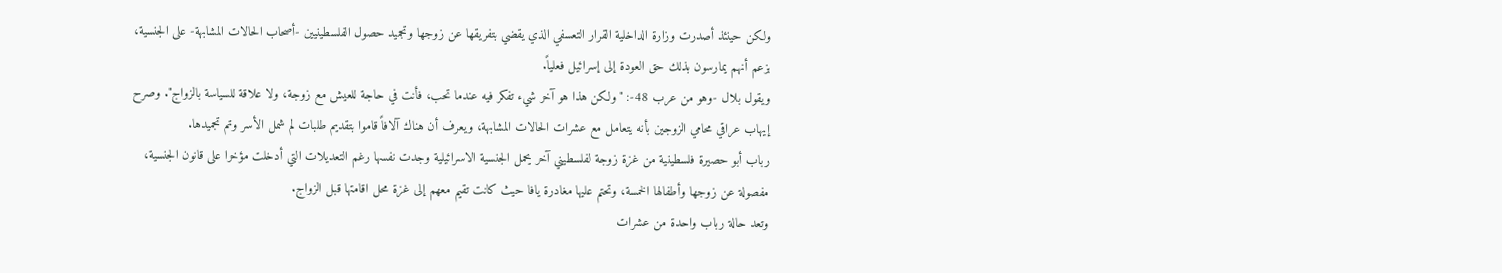ولكن حينئذ أصدرت وزارة الداخلية القرار التعسفي الذي يقضي بتفريقها عن زوجها وتجميد حصول الفلسطينيين -أصحاب الحالات المشابهة- على الجنسية، بزعم أنهم يمارسون بذلك حق العودة إلى إسرائيل فعلياً.
ويقول بلال -وهو من عرب 48-: "ولكن هذا هو آخر شيء تفكر فيه عندما تحب، فأنت في حاجة للعيش مع زوجة، ولا علاقة للسياسة بالزواج". وصرح إيهاب عراقي محامي الزوجين بأنه يتعامل مع عشرات الحالات المشابهة، ويعرف أن هناك آلافاً قاموا بتقديم طلبات لم شمل الأسر وتم تجميدها.
رباب أبو حصيرة فلسطينية من غزة زوجة لفلسطيني آخر يحمل الجنسية الاسرائيلية وجدت نفسها رغم التعديلات التي أدخلت مؤخرا على قانون الجنسية، مفصولة عن زوجها وأطفالها الخمسة، وتحتم عليها مغادرة يافا حيث كانت تقيم معهم إلى غزة محل اقامتها قبل الزواج.
وتعد حالة رباب واحدة من عشرات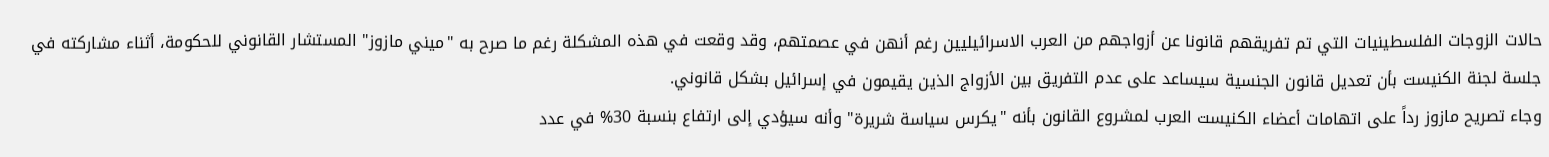حالات الزوجات الفلسطينيات التي تم تفريقهم قانونا عن أزواجهم من العرب الاسرائيليين رغم أنهن في عصمتهم، وقد وقعت في هذه المشكلة رغم ما صرح به "ميني مازوز" المستشار القانوني للحكومة، أثناء مشاركته في جلسة لجنة الكنيست بأن تعديل قانون الجنسية سيساعد على عدم التفريق بين الأزواج الذين يقيمون في إسرائيل بشكل قانوني.
وجاء تصريح مازوز رداً على اتهامات أعضاء الكنيست العرب لمشروع القانون بأنه "يكرس سياسة شريرة" وأنه سيؤدي إلى ارتفاع بنسبة 30% في عدد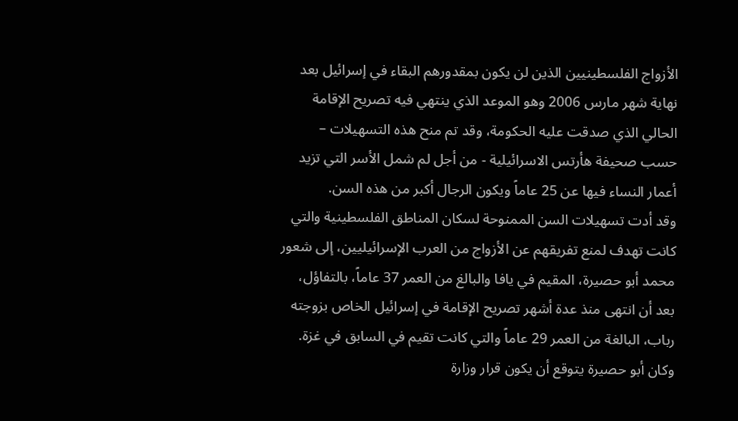الأزواج الفلسطينيين الذين لن يكون بمقدورهم البقاء في إسرائيل بعد نهاية شهر مارس 2006 وهو الموعد الذي ينتهي فيه تصريح الإقامة الحالي الذي صدقت عليه الحكومة، وقد تم منح هذه التسهيلات – حسب صحيفة هأرتس الاسرائيلية - من أجل لم شمل الأسر التي تزيد أعمار النساء فيها عن 25 عاماً ويكون الرجال أكبر من هذه السن.
وقد أدت تسهيلات السن الممنوحة لسكان المناطق الفلسطينية والتي كانت تهدف لمنع تفريقهم عن الأزواج من العرب الإسرائيليين، إلى شعور محمد أبو حصيرة، المقيم في يافا والبالغ من العمر 37 عاماً، بالتفاؤل، بعد أن انتهى منذ عدة أشهر تصريح الإقامة في إسرائيل الخاص بزوجته رباب، البالغة من العمر 29 عاماً والتي كانت تقيم في السابق في غزة.
وكان أبو حصيرة يتوقع أن يكون قرار وزارة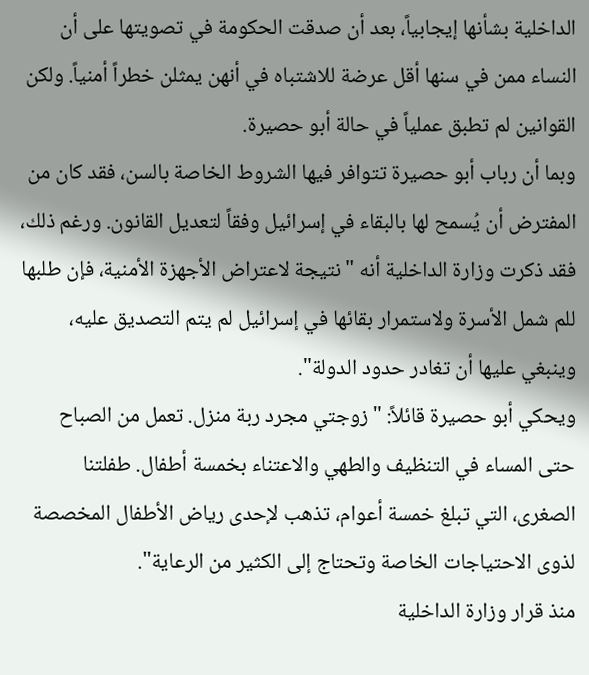الداخلية بشأنها إيجابياً، بعد أن صدقت الحكومة في تصويتها على أن النساء ممن في سنها أقل عرضة للاشتباه في أنهن يمثلن خطراً أمنياً. ولكن القوانين لم تطبق عملياً في حالة أبو حصيرة.
وبما أن رباب أبو حصيرة تتوافر فيها الشروط الخاصة بالسن، فقد كان من المفترض أن يُسمح لها بالبقاء في إسرائيل وفقاً لتعديل القانون. ورغم ذلك، فقد ذكرت وزارة الداخلية أنه "نتيجة لاعتراض الأجهزة الأمنية، فإن طلبها للم شمل الأسرة ولاستمرار بقائها في إسرائيل لم يتم التصديق عليه، وينبغي عليها أن تغادر حدود الدولة".
ويحكي أبو حصيرة قائلاً: "زوجتي مجرد ربة منزل. تعمل من الصباح حتى المساء في التنظيف والطهي والاعتناء بخمسة أطفال. طفلتنا الصغرى، التي تبلغ خمسة أعوام، تذهب لإحدى رياض الأطفال المخصصة لذوى الاحتياجات الخاصة وتحتاج إلى الكثير من الرعاية".
منذ قرار وزارة الداخلية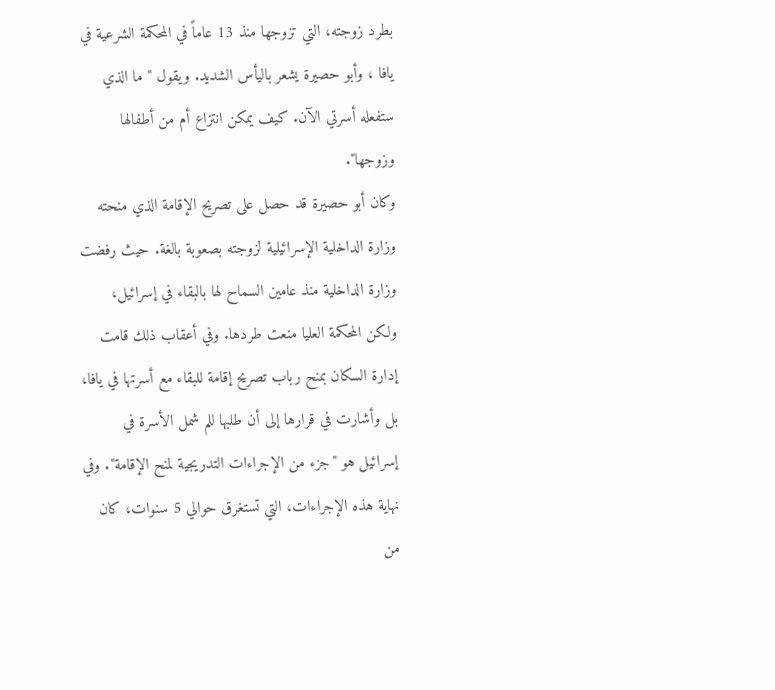بطرد زوجته، التي تزوجها منذ 13 عاماً في المحكمة الشرعية في يافا ، وأبو حصيرة يشعر باليأس الشديد. ويقول "ما الذي ستفعله أسرتي الآن. كيف يمكن انتزاع أم من أطفالها وزوجها".
وكان أبو حصيرة قد حصل على تصريح الإقامة الذي منحته وزارة الداخلية الإسرائيلية لزوجته بصعوبة بالغة. حيث رفضت وزارة الداخلية منذ عامين السماح لها بالبقاء في إسرائيل، ولكن المحكمة العليا منعت طردها. وفي أعقاب ذلك قامت إدارة السكان بمنح رباب تصريح إقامة للبقاء مع أسرتها في يافا، بل وأشارت في قرارها إلى أن طلبها للم شمل الأسرة في إسرائيل هو "جزء من الإجراءات التدريجية لمنح الإقامة". وفي نهاية هذه الإجراءات، التي تستغرق حوالي 5 سنوات، كان من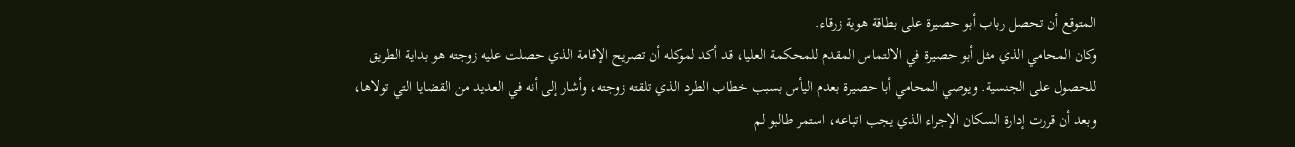المتوقع أن تحصل رباب أبو حصيرة على بطاقة هوية زرقاء.
وكان المحامي الذي مثل أبو حصيرة في الالتماس المقدم للمحكمة العليا، قد أكد لموكله أن تصريح الإقامة الذي حصلت عليه زوجته هو بداية الطريق للحصول على الجنسية. ويوصي المحامي أبا حصيرة بعدم اليأس بسبب خطاب الطرد الذي تلقته زوجته، وأشار إلى أنه في العديد من القضايا التي تولاها، وبعد أن قررت إدارة السكان الإجراء الذي يجب اتباعه، استمر طالبو لم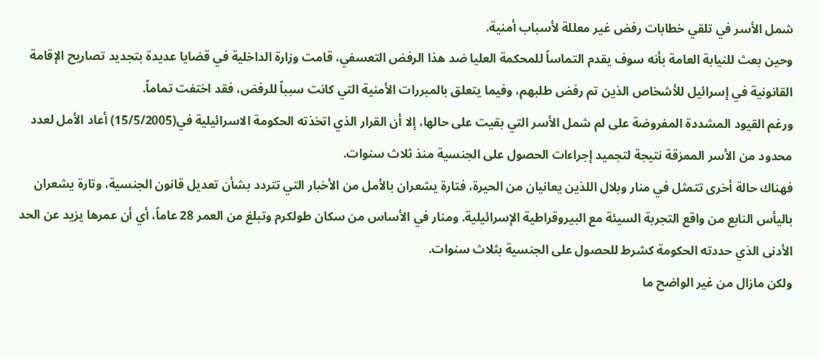شمل الأسر في تلقي خطابات رفض غير معللة لأسباب أمنية.
وحين بعث للنيابة العامة بأنه سوف يقدم التماساً للمحكمة العليا ضد هذا الرفض التعسفي، قامت وزارة الداخلية في قضايا عديدة بتجديد تصاريح الإقامة القانونية في إسرائيل للأشخاص الذين تم رفض طلبهم، وفيما يتعلق بالمبررات الأمنية التي كانت سبباً للرفض، فقد اختفت تماماً.
ورغم القيود المشددة المفروضة على لم شمل الأسر التي بقيت على حالها، إلا أن القرار الذي اتخذته الحكومة الاسرائيلية في(15/5/2005) أعاد الأمل لعدد محدود من الأسر الممزقة نتيجة لتجميد إجراءات الحصول على الجنسية منذ ثلاث سنوات.
فهناك حالة أخرى تتمثل في منار وبلال اللذين يعانيان من الحيرة، فتارة يشعران بالأمل من الأخبار التي تتردد بشأن تعديل قانون الجنسية، وتارة يشعران باليأس النابع من واقع التجربة السيئة مع البيروقراطية الإسرائيلية. ومنار في الأساس من سكان طولكرم وتبلغ من العمر 28 عاماً، أي أن عمرها يزيد عن الحد الأدنى الذي حددته الحكومة كشرط للحصول على الجنسية بثلاث سنوات.
ولكن مازال من غير الواضح ما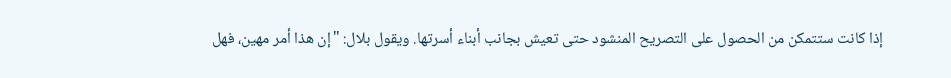إذا كانت ستتمكن من الحصول على التصريح المنشود حتى تعيش بجانب أبناء أسرتها. ويقول بلال: "إن هذا أمر مهين، فهل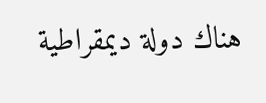هناك دولة ديمقراطية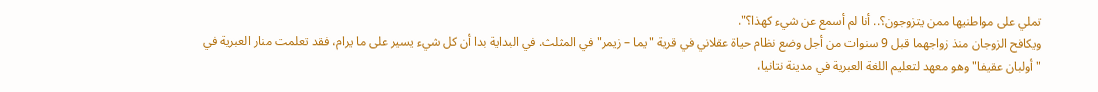تملي على مواطنيها ممن يتزوجون؟.. أنا لم أسمع عن شيء كهذا؟".
ويكافح الزوجان منذ زواجهما قبل 9 سنوات من أجل وضع نظام حياة عقلاني في قرية "يما – زيمر" في المثلث. في البداية بدا أن كل شيء يسير على ما يرام، فقد تعلمت منار العبرية في "أولبان عقيفا" وهو معهد لتعليم اللغة العبرية في مدينة نتانيا،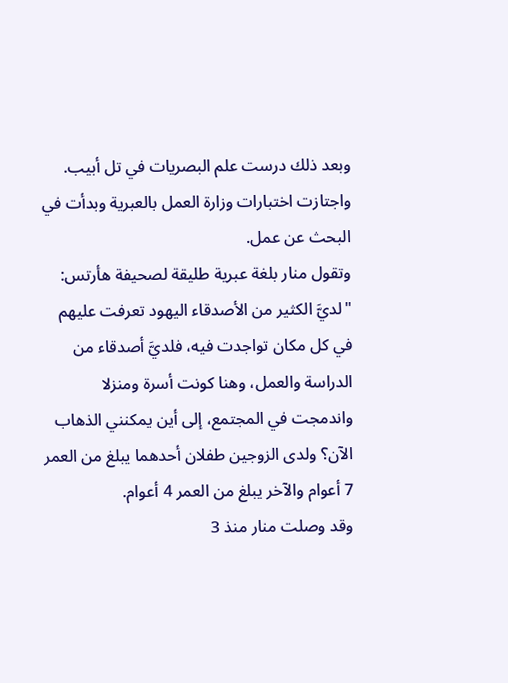وبعد ذلك درست علم البصريات في تل أبيب. واجتازت اختبارات وزارة العمل بالعبرية وبدأت في البحث عن عمل.
وتقول منار بلغة عبرية طليقة لصحيفة هأرتس: "لديَّ الكثير من الأصدقاء اليهود تعرفت عليهم في كل مكان تواجدت فيه، فلديَّ أصدقاء من الدراسة والعمل، وهنا كونت أسرة ومنزلا واندمجت في المجتمع، إلى أين يمكنني الذهاب الآن؟ ولدى الزوجين طفلان أحدهما يبلغ من العمر 7 أعوام والآخر يبلغ من العمر 4 أعوام.
وقد وصلت منار منذ 3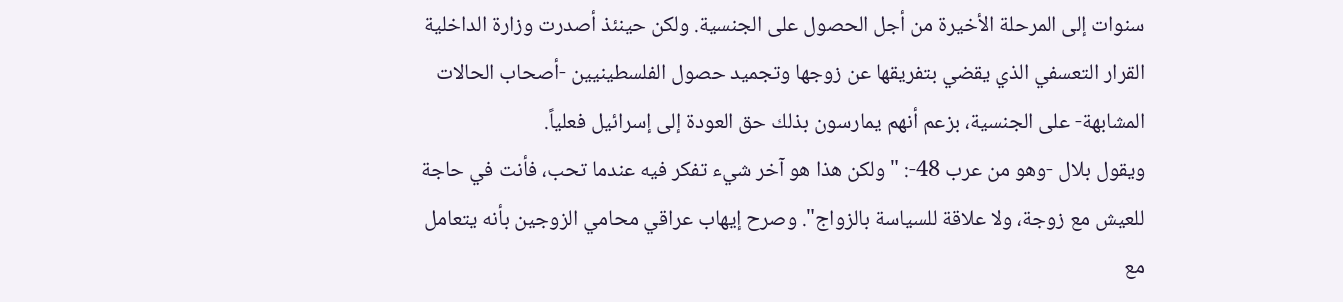سنوات إلى المرحلة الأخيرة من أجل الحصول على الجنسية. ولكن حينئذ أصدرت وزارة الداخلية القرار التعسفي الذي يقضي بتفريقها عن زوجها وتجميد حصول الفلسطينيين -أصحاب الحالات المشابهة- على الجنسية، بزعم أنهم يمارسون بذلك حق العودة إلى إسرائيل فعلياً.
ويقول بلال -وهو من عرب 48-: "ولكن هذا هو آخر شيء تفكر فيه عندما تحب، فأنت في حاجة للعيش مع زوجة، ولا علاقة للسياسة بالزواج". وصرح إيهاب عراقي محامي الزوجين بأنه يتعامل مع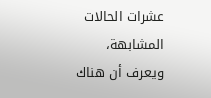عشرات الحالات المشابهة، ويعرف أن هناك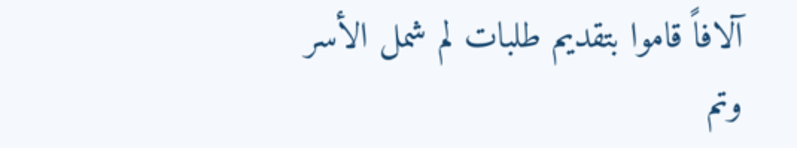آلافاً قاموا بتقديم طلبات لم شمل الأسر وتم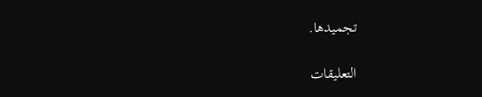تجميدها.

التعليقات